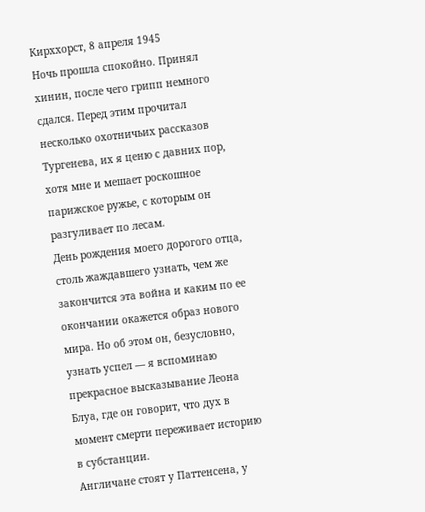Кирххорст, 8 апреля 1945
Ночь прошла спокойно. Принял хинин, после чего грипп немного сдался. Перед этим прочитал несколько охотничьих рассказов Тургенева, их я ценю с давних пор, хотя мне и мешает роскошное парижское ружье, с которым он разгуливает по лесам.
День рождения моего дорогого отца, столь жаждавшего узнать, чем же закончится эта война и каким по ее окончании окажется образ нового мира. Но об этом он, безусловно, узнать успел — я вспоминаю прекрасное высказывание Леона Блуа, где он говорит, что дух в момент смерти переживает историю в субстанции.
Англичане стоят у Паттенсена, у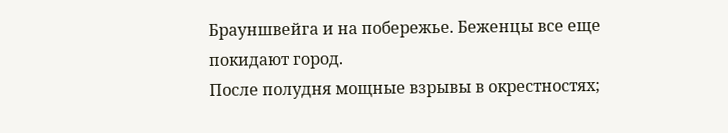Брауншвейга и на побережье. Беженцы все еще покидают город.
После полудня мощные взрывы в окрестностях;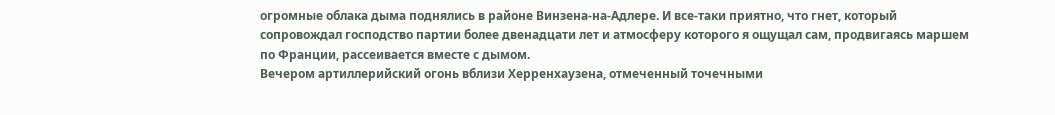огромные облака дыма поднялись в районе Винзена-на-Адлере. И все-таки приятно, что гнет, который сопровождал господство партии более двенадцати лет и атмосферу которого я ощущал сам, продвигаясь маршем по Франции, рассеивается вместе с дымом.
Вечером артиллерийский огонь вблизи Херренхаузена, отмеченный точечными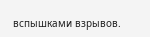вспышками взрывов.